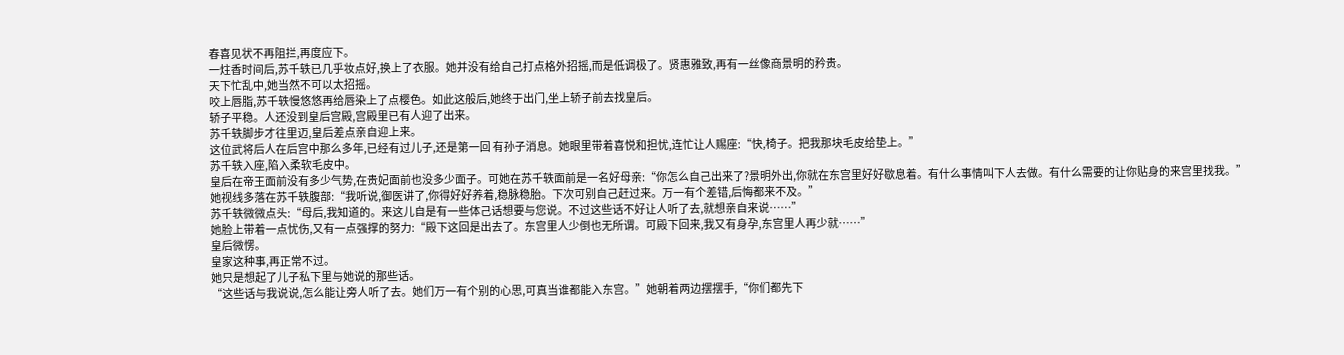春喜见状不再阻拦,再度应下。
一炷香时间后,苏千轶已几乎妆点好,换上了衣服。她并没有给自己打点格外招摇,而是低调极了。贤惠雅致,再有一丝像商景明的矜贵。
天下忙乱中,她当然不可以太招摇。
咬上唇脂,苏千轶慢悠悠再给唇染上了点樱色。如此这般后,她终于出门,坐上轿子前去找皇后。
轿子平稳。人还没到皇后宫殿,宫殿里已有人迎了出来。
苏千轶脚步才往里迈,皇后差点亲自迎上来。
这位武将后人在后宫中那么多年,已经有过儿子,还是第一回 有孙子消息。她眼里带着喜悦和担忧,连忙让人赐座:“快,椅子。把我那块毛皮给垫上。”
苏千轶入座,陷入柔软毛皮中。
皇后在帝王面前没有多少气势,在贵妃面前也没多少面子。可她在苏千轶面前是一名好母亲:“你怎么自己出来了?景明外出,你就在东宫里好好歇息着。有什么事情叫下人去做。有什么需要的让你贴身的来宫里找我。”
她视线多落在苏千轶腹部:“我听说,御医讲了,你得好好养着,稳脉稳胎。下次可别自己赶过来。万一有个差错,后悔都来不及。”
苏千轶微微点头:“母后,我知道的。来这儿自是有一些体己话想要与您说。不过这些话不好让人听了去,就想亲自来说……”
她脸上带着一点忧伤,又有一点强撑的努力:“殿下这回是出去了。东宫里人少倒也无所谓。可殿下回来,我又有身孕,东宫里人再少就……”
皇后微愣。
皇家这种事,再正常不过。
她只是想起了儿子私下里与她说的那些话。
“这些话与我说说,怎么能让旁人听了去。她们万一有个别的心思,可真当谁都能入东宫。”她朝着两边摆摆手,“你们都先下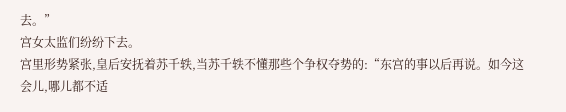去。”
宫女太监们纷纷下去。
宫里形势紧张,皇后安抚着苏千轶,当苏千轶不懂那些个争权夺势的:“东宫的事以后再说。如今这会儿,哪儿都不适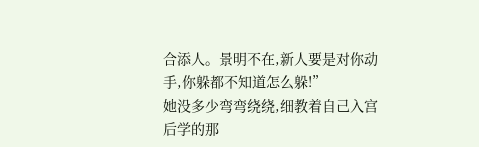合添人。景明不在,新人要是对你动手,你躲都不知道怎么躲!”
她没多少弯弯绕绕,细教着自己入宫后学的那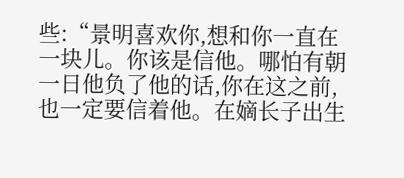些:“景明喜欢你,想和你一直在一块儿。你该是信他。哪怕有朝一日他负了他的话,你在这之前,也一定要信着他。在嫡长子出生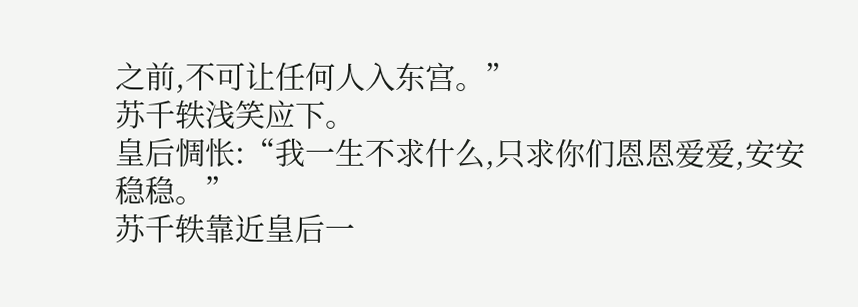之前,不可让任何人入东宫。”
苏千轶浅笑应下。
皇后惆怅:“我一生不求什么,只求你们恩恩爱爱,安安稳稳。”
苏千轶靠近皇后一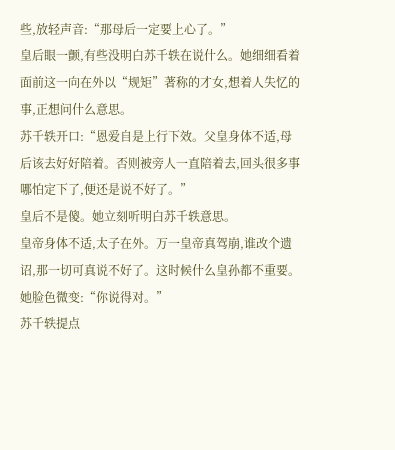些,放轻声音:“那母后一定要上心了。”
皇后眼一颤,有些没明白苏千轶在说什么。她细细看着面前这一向在外以“规矩”著称的才女,想着人失忆的事,正想问什么意思。
苏千轶开口:“恩爱自是上行下效。父皇身体不适,母后该去好好陪着。否则被旁人一直陪着去,回头很多事哪怕定下了,便还是说不好了。”
皇后不是傻。她立刻听明白苏千轶意思。
皇帝身体不适,太子在外。万一皇帝真驾崩,谁改个遗诏,那一切可真说不好了。这时候什么皇孙都不重要。
她脸色微变:“你说得对。”
苏千轶提点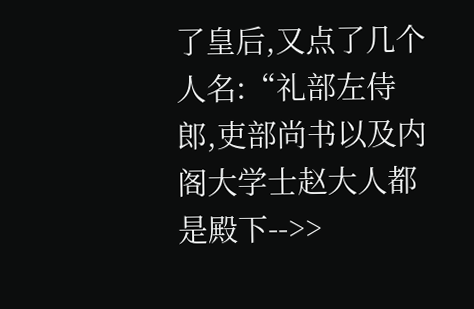了皇后,又点了几个人名:“礼部左侍郎,吏部尚书以及内阁大学士赵大人都是殿下-->>